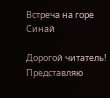Встреча на горе Синай

Дорогой читатель! Представляю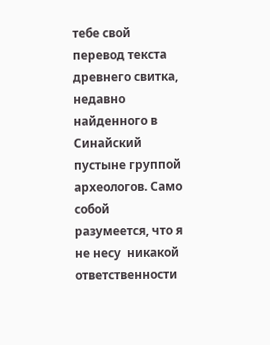тебе свой  перевод текста древнего свитка, недавно найденного в Синайский пустыне группой археологов. Само собой разумеется, что я не несу  никакой ответственности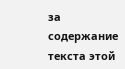за содержание текста этой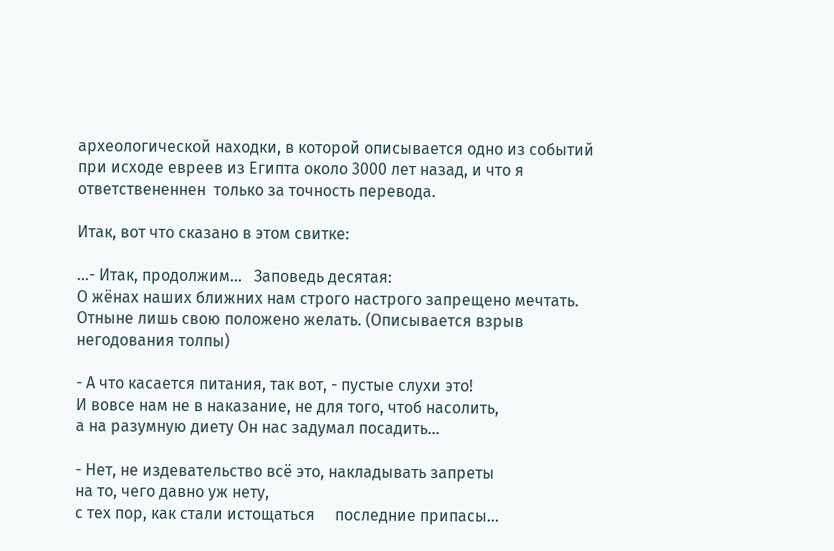археологической находки, в которой описывается одно из событий при исходе евреев из Египта около 3000 лет назад, и что я ответствененнен  только за точность перевода.

Итак, вот что сказано в этом свитке:

…- Итак, продолжим...   Заповедь десятая:
О жёнах наших ближних нам строго настрого запрещено мечтать.
Отныне лишь свою положено желать. (Описывается взрыв  негодования толпы)

- А что касается питания, так вот, - пустые слухи это!
И вовсе нам не в наказание, не для того, чтоб насолить,
а на разумную диету Он нас задумал посадить...

- Нет, не издевательство всё это, накладывать запреты
на то, чего давно уж нету,
с тех пор, как стали истощаться     последние припасы...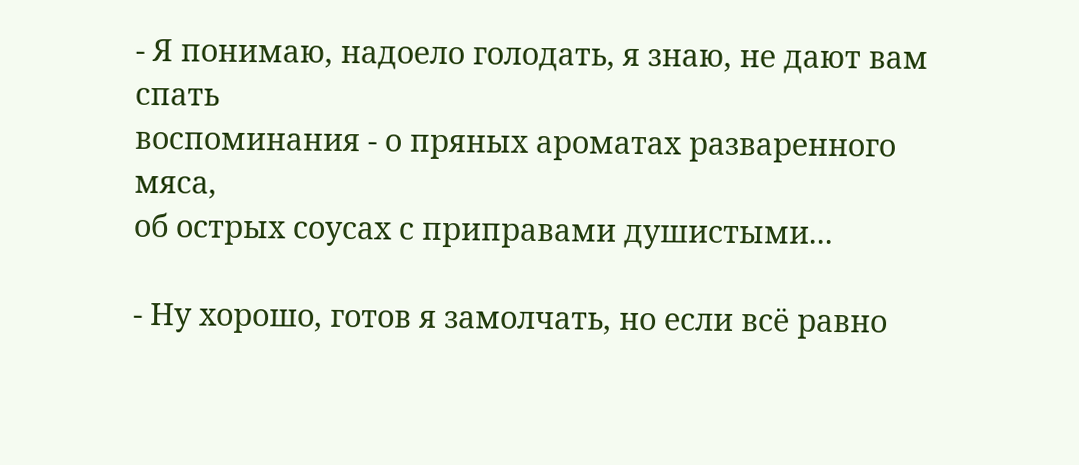- Я понимаю, надоело голодать, я знаю, не дают вам спать
воспоминания - о пряных ароматах разваренного мяса,
об острых соусах с приправами душистыми...

- Ну хорошо, готов я замолчать, но если всё равно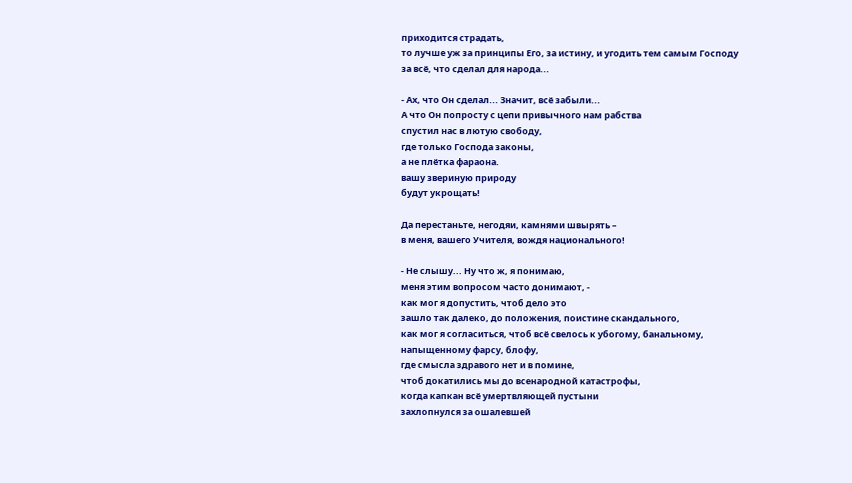приходится страдать,
то лучше уж за принципы Его, за истину, и угодить тем самым Господу
за всё, что сделал для народа...

- Ах, что Он сделал... Значит, всё забыли...
А что Он попросту с цепи привычного нам рабства
спустил нас в лютую свободу,
где только Господа законы,
а не плётка фараона.
вашу звериную природу
будут укрощать!

Да перестаньте, негодяи, камнями швырять –
в меня, вашего Учителя, вождя национального!

- Не слышу... Ну что ж, я понимаю,
меня этим вопросом часто донимают, -
как мог я допустить, чтоб дело это
зашло так далеко, до положения, поистине скандального,
как мог я согласиться, чтоб всё свелось к убогому, банальному,
напыщенному фарсу, блофу,
где смысла здравого нет и в помине,
чтоб докатились мы до всенародной катастрофы,
когда капкан всё умертвляющей пустыни
захлопнулся за ошалевшей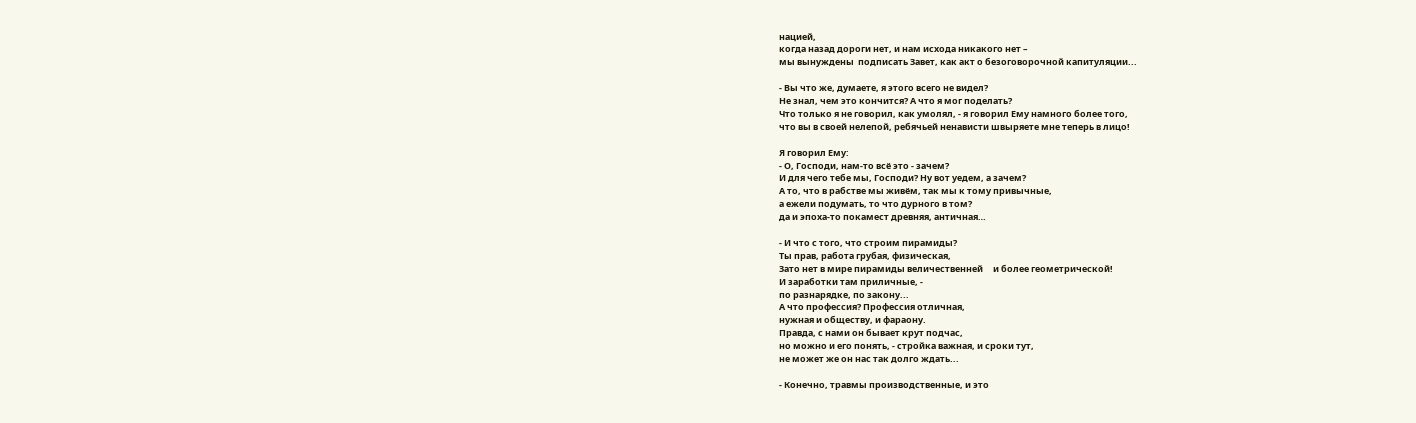нацией,
когда назад дороги нет, и нам исхода никакого нет –
мы вынуждены  подписать Завет, как акт о безоговорочной капитуляции...

- Вы что же, думаете, я этого всего не видел?
Не знал, чем это кончится? А что я мог поделать?
Что только я не говорил, как умолял, - я говорил Ему намного более того,
что вы в своей нелепой, ребячьей ненависти швыряете мне теперь в лицо!

Я говорил Ему:
- О, Господи, нам-то всё это - зачем?
И для чего тебе мы, Господи? Ну вот уедем, а зачем?
А то, что в рабстве мы живём, так мы к тому привычные,
а ежели подумать, то что дурного в том?
да и эпоха-то покамест древняя, античная…

- И что с того, что строим пирамиды?
Ты прав, работа грубая, физическая,
Зато нет в мире пирамиды величественней     и более геометрической!
И заработки там приличные, -
по разнарядке, по закону...
А что профессия? Профессия отличная,
нужная и обществу, и фараону.
Правда, с нами он бывает крут подчас,
но можно и его понять, - стройка важная, и сроки тут,
не может же он нас так долго ждать...

- Конечно, травмы производственные, и это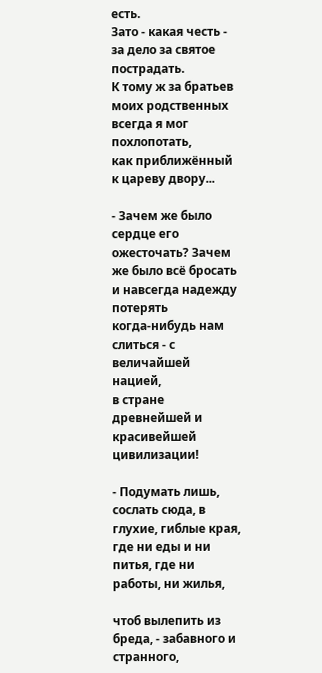есть.
Зато - какая честь - за дело за святое пострадать.
К тому ж за братьев моих родственных всегда я мог похлопотать,
как приближённый к цареву двору...

- Зачем же было сердце его ожесточать? Зачем же было всё бросать
и навсегда надежду потерять
когда-нибудь нам слиться - с величайшей нацией,
в стране древнейшей и красивейшей цивилизации!

- Подумать лишь, сослать сюда, в глухие, гиблые края,
где ни еды и ни питья, где ни работы, ни жилья,

чтоб вылепить из бреда, - забавного и странного,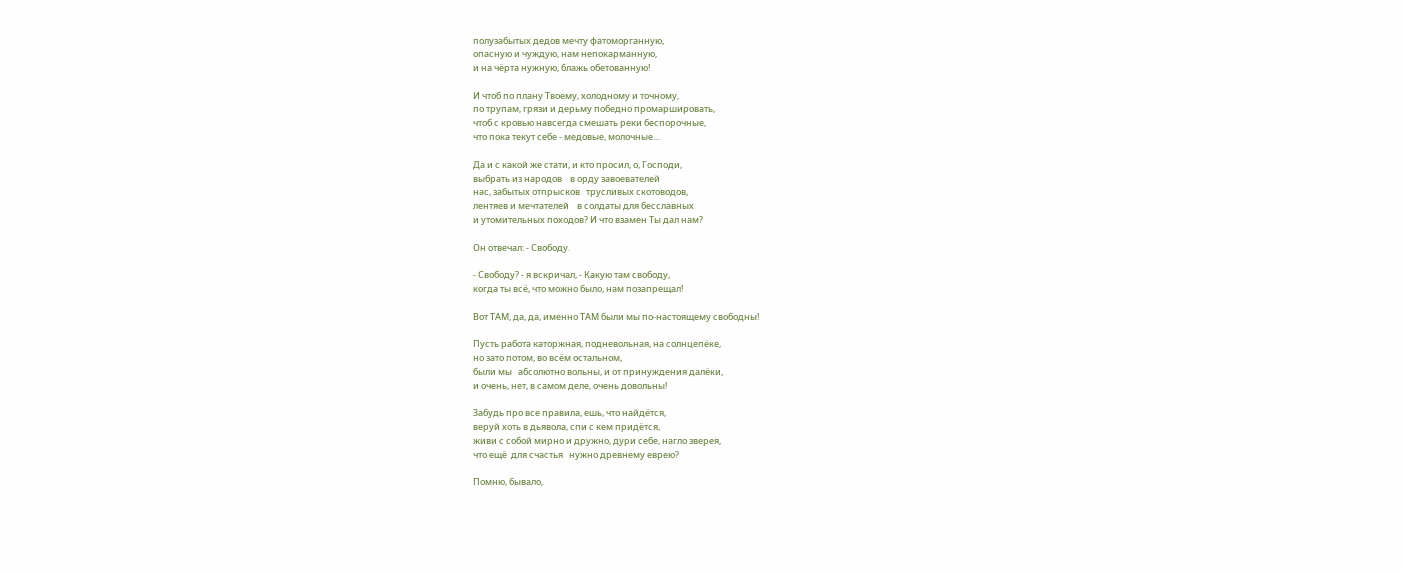полузабытых дедов мечту фатоморганную,
опасную и чуждую, нам непокарманную,
и на чёрта нужную, блажь обетованную!

И чтоб по плану Твоему, холодному и точному,
по трупам, грязи и дерьму победно промаршировать,
чтоб с кровью навсегда смешать реки беспорочные,
что пока текут себе - медовые, молочные…

Да и с какой же стати, и кто просил, о, Господи,
выбрать из народов    в орду завоевателей
нас, забытых отпрысков   трусливых скотоводов,
лентяев и мечтателей    в солдаты для бесславных
и утомительных походов? И что взамен Ты дал нам?

Он отвечал: - Свободу.

- Свободу? - я вскричал, - Какую там свободу,
когда ты всё, что можно было, нам позапрещал!

Вот ТАМ, да, да, именно ТАМ были мы по-настоящему свободны!

Пусть работа каторжная, подневольная, на солнцепёке,
но зато потом, во всём остальном,
были мы   абсолютно вольны, и от принуждения далёки,
и очень, нет, в самом деле, очень довольны!

Забудь про все правила, ешь, что найдётся,
веруй хоть в дьявола, спи с кем придётся,
живи с собой мирно и дружно, дури себе, нагло зверея,
что ещё  для счастья   нужно древнему еврею?

Помню, бывало,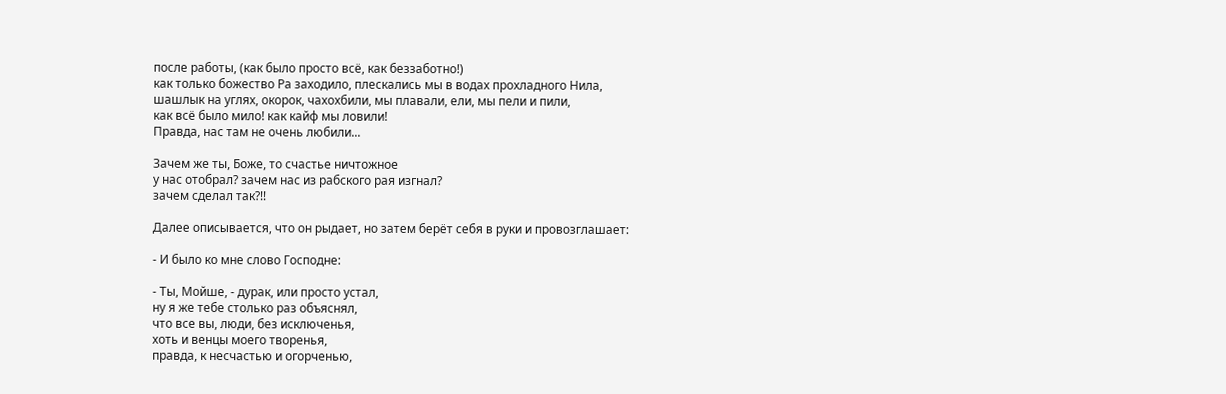после работы, (как было просто всё, как беззаботно!)
как только божество Ра заходило, плескались мы в водах прохладного Нила,
шашлык на углях, окорок, чахохбили, мы плавали, ели, мы пели и пили,
как всё было мило! как кайф мы ловили!
Правда, нас там не очень любили...

Зачем же ты, Боже, то счастье ничтожное
у нас отобрал? зачем нас из рабского рая изгнал?
зачем сделал так?!!

Далее описывается, что он рыдает, но затем берёт себя в руки и провозглашает:

- И было ко мне слово Господне:

- Ты, Мойше, - дурак, или просто устал,
ну я же тебе столько раз объяснял,
что все вы, люди, без исключенья,
хоть и венцы моего творенья,
правда, к несчастью и огорченью,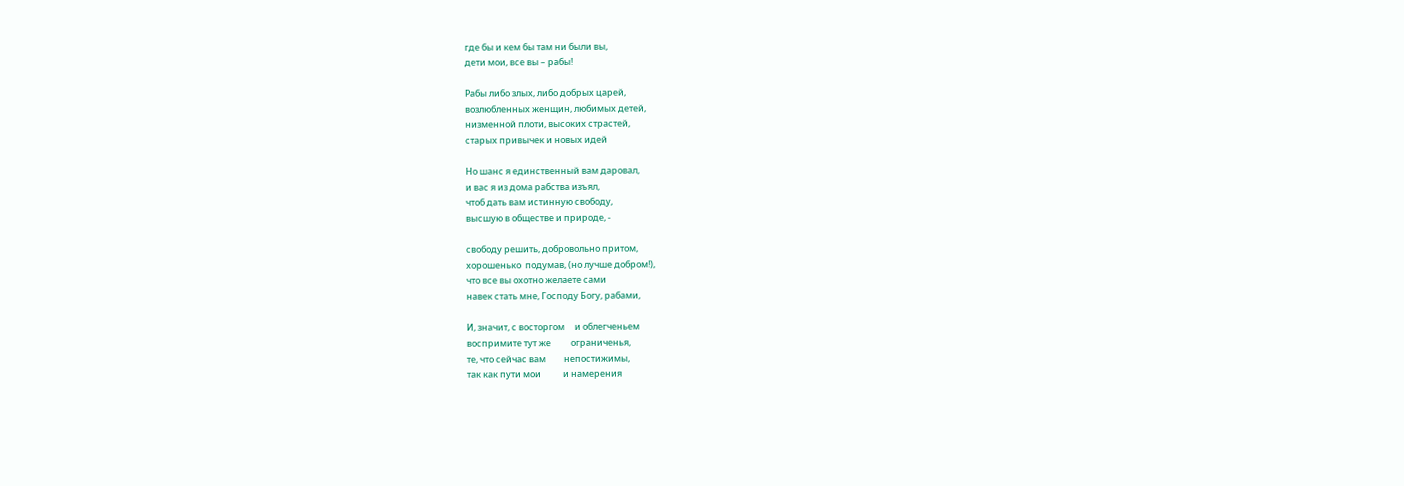где бы и кем бы там ни были вы,
дети мои, все вы – рабы!

Рабы либо злых, либо добрых царей,
возлюбленных женщин, любимых детей,
низменной плоти, высоких страстей,
старых привычек и новых идей

Но шанс я единственный вам даровал,
и вас я из дома рабства изъял,
чтоб дать вам истинную свободу,
высшую в обществе и природе, -

свободу решить, добровольно притом,
хорошенько  подумав, (но лучше добром!),
что все вы охотно желаете сами
навек стать мне, Господу Богу, рабами,

И, значит, с восторгом     и облегченьем
воспримите тут же          ограниченья,
те, что сейчас вам         непостижимы,
так как пути мои           и намерения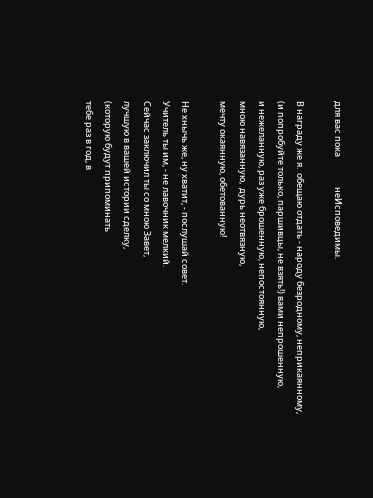для вас пока               неИсповедимы.

В награду же я.  обещаю отдать - народу безродному, неприкаянному,
(и попробуйте только, паршивцы, не взять!) вами непрошенную,
и нежеланную, раз уже брошенную, непостоянную,
мною навязанную,  дурь неотвязную,
мечту окаянную, обетованную!

Не хнычь же, ну хватит, - послушай совет.
Учитель ты им, - не лавочник мелкий.
Сейчас заключил ты со мною Завет,
лучшую в вашей истории сделку,
(которую будут припоминать
тебе раз в год, в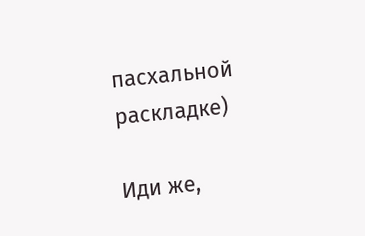пасхальной раскладке)

Иди же,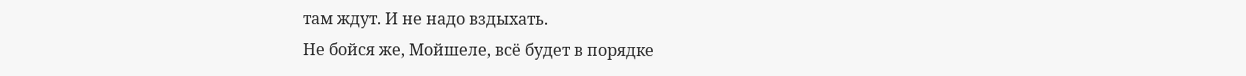там ждут. И не надо вздыхать.
Не бойся же, Мойшеле, всё будет в порядке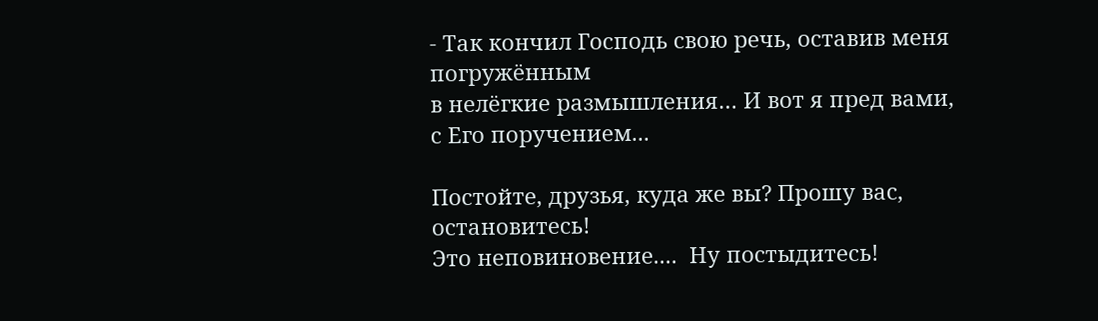- Так кончил Господь свою речь, оставив меня погружённым
в нелёгкие размышления… И вот я пред вами, с Его поручением...

Постойте, друзья, куда же вы? Прошу вас, остановитесь!
Это неповиновение....  Ну постыдитесь!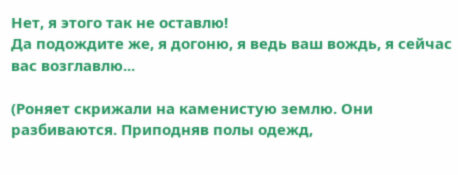Нет, я этого так не оставлю!
Да подождите же, я догоню, я ведь ваш вождь, я сейчас вас возглавлю...

(Роняет скрижали на каменистую землю. Они разбиваются. Приподняв полы одежд,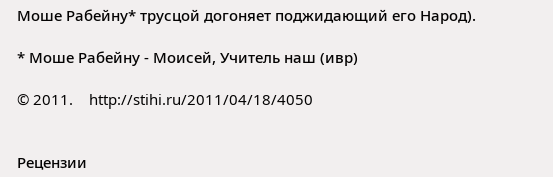Моше Рабейну* трусцой догоняет поджидающий его Народ).

* Моше Рабейну - Моисей, Учитель наш (ивр)

© 2011.    http://stihi.ru/2011/04/18/4050


Рецензии